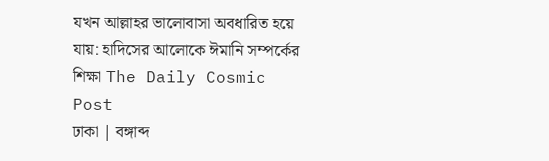যখন আল্লাহর ভালোবাসা অবধারিত হয়ে যায়: হাদিসের আলোকে ঈমানি সম্পর্কের শিক্ষা The Daily Cosmic Post
ঢাকা | বঙ্গাব্দ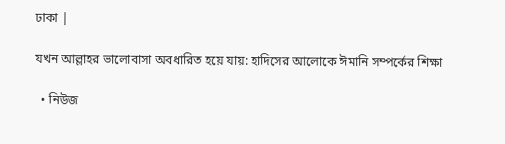ঢাকা |

যখন আল্লাহর ভালোবাসা অবধারিত হয়ে যায়: হাদিসের আলোকে ঈমানি সম্পর্কের শিক্ষা

  • নিউজ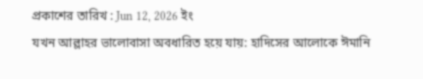প্রকাশের তারিখ : Jun 12, 2026 ইং
যখন আল্লাহর ভালোবাসা অবধারিত হয়ে যায়: হাদিসের আলোকে ঈমানি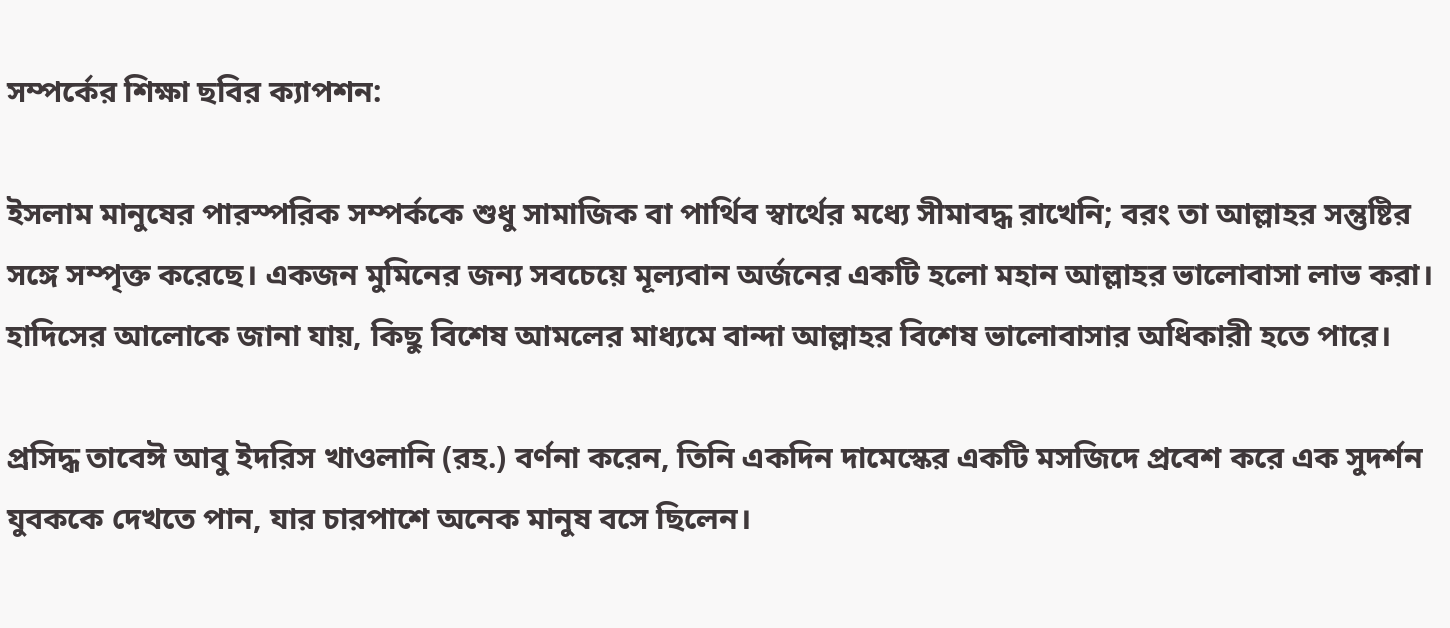সম্পর্কের শিক্ষা ছবির ক্যাপশন:

ইসলাম মানুষের পারস্পরিক সম্পর্ককে শুধু সামাজিক বা পার্থিব স্বার্থের মধ্যে সীমাবদ্ধ রাখেনি; বরং তা আল্লাহর সন্তুষ্টির সঙ্গে সম্পৃক্ত করেছে। একজন মুমিনের জন্য সবচেয়ে মূল্যবান অর্জনের একটি হলো মহান আল্লাহর ভালোবাসা লাভ করা। হাদিসের আলোকে জানা যায়, কিছু বিশেষ আমলের মাধ্যমে বান্দা আল্লাহর বিশেষ ভালোবাসার অধিকারী হতে পারে।

প্রসিদ্ধ তাবেঈ আবু ইদরিস খাওলানি (রহ.) বর্ণনা করেন, তিনি একদিন দামেস্কের একটি মসজিদে প্রবেশ করে এক সুদর্শন যুবককে দেখতে পান, যার চারপাশে অনেক মানুষ বসে ছিলেন।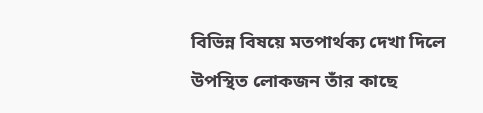বিভিন্ন বিষয়ে মতপার্থক্য দেখা দিলে উপস্থিত লোকজন তাঁর কাছে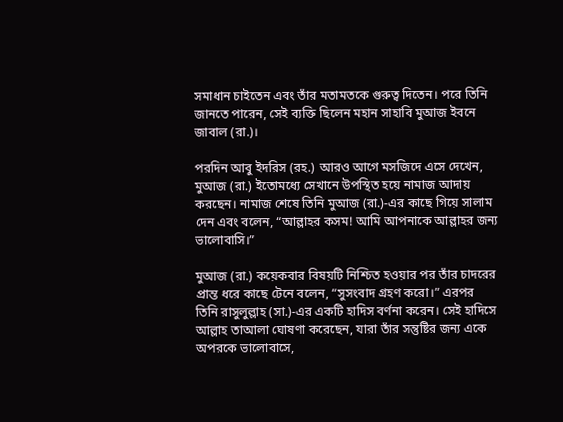সমাধান চাইতেন এবং তাঁর মতামতকে গুরুত্ব দিতেন। পরে তিনি জানতে পারেন, সেই ব্যক্তি ছিলেন মহান সাহাবি মুআজ ইবনে জাবাল (রা.)।

পরদিন আবু ইদরিস (রহ.) আরও আগে মসজিদে এসে দেখেন, মুআজ (রা.) ইতোমধ্যে সেখানে উপস্থিত হয়ে নামাজ আদায় করছেন। নামাজ শেষে তিনি মুআজ (রা.)-এর কাছে গিয়ে সালাম দেন এবং বলেন, “আল্লাহর কসম! আমি আপনাকে আল্লাহর জন্য ভালোবাসি।”

মুআজ (রা.) কয়েকবার বিষয়টি নিশ্চিত হওয়ার পর তাঁর চাদরের প্রান্ত ধরে কাছে টেনে বলেন, “সুসংবাদ গ্রহণ করো।” এরপর তিনি রাসুলুল্লাহ (সা.)-এর একটি হাদিস বর্ণনা করেন। সেই হাদিসে আল্লাহ তাআলা ঘোষণা করেছেন, যারা তাঁর সন্তুষ্টির জন্য একে অপরকে ভালোবাসে,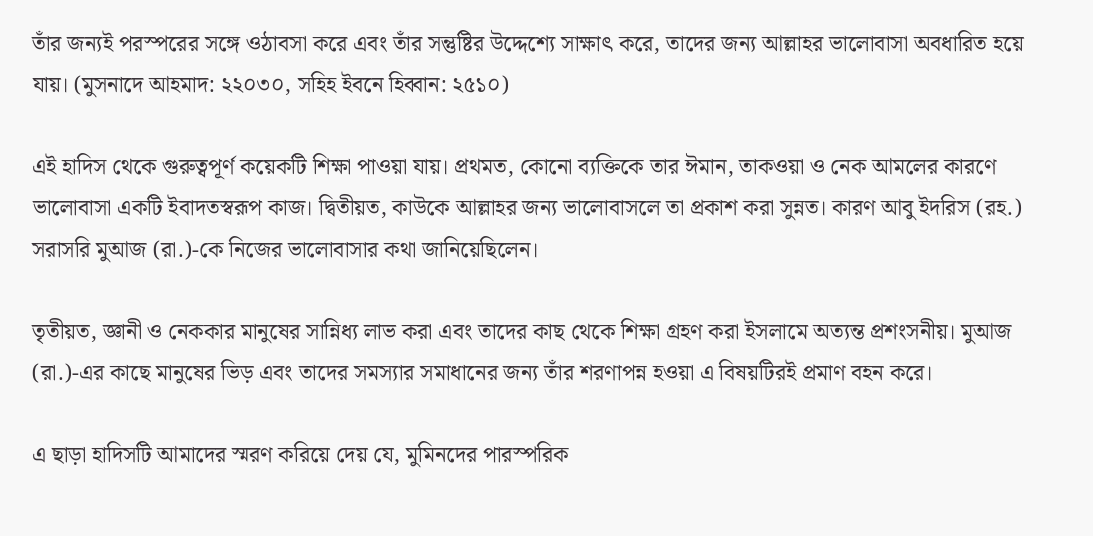তাঁর জন্যই পরস্পরের সঙ্গে ওঠাবসা করে এবং তাঁর সন্তুষ্টির উদ্দেশ্যে সাক্ষাৎ করে, তাদের জন্য আল্লাহর ভালোবাসা অবধারিত হয়ে যায়। (মুসনাদে আহমাদ: ২২০৩০, সহিহ ইবনে হিব্বান: ২৫১০)

এই হাদিস থেকে গুরুত্বপূর্ণ কয়েকটি শিক্ষা পাওয়া যায়। প্রথমত, কোনো ব্যক্তিকে তার ঈমান, তাকওয়া ও নেক আমলের কারণে ভালোবাসা একটি ইবাদতস্বরূপ কাজ। দ্বিতীয়ত, কাউকে আল্লাহর জন্য ভালোবাসলে তা প্রকাশ করা সুন্নত। কারণ আবু ইদরিস (রহ.) সরাসরি মুআজ (রা.)-কে নিজের ভালোবাসার কথা জানিয়েছিলেন।

তৃতীয়ত, জ্ঞানী ও নেককার মানুষের সান্নিধ্য লাভ করা এবং তাদের কাছ থেকে শিক্ষা গ্রহণ করা ইসলামে অত্যন্ত প্রশংসনীয়। মুআজ (রা.)-এর কাছে মানুষের ভিড় এবং তাদের সমস্যার সমাধানের জন্য তাঁর শরণাপন্ন হওয়া এ বিষয়টিরই প্রমাণ বহন করে।

এ ছাড়া হাদিসটি আমাদের স্মরণ করিয়ে দেয় যে, মুমিনদের পারস্পরিক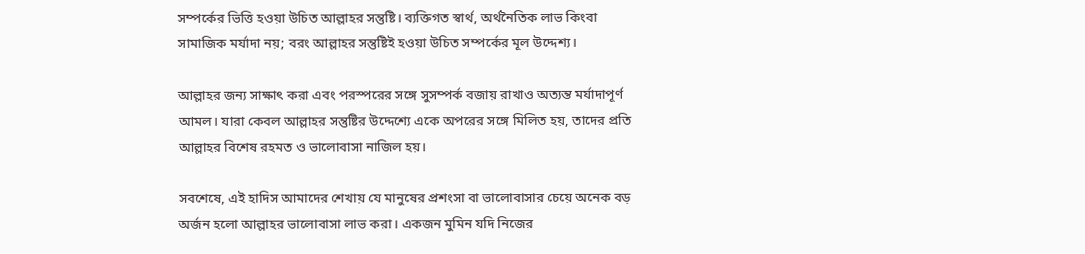সম্পর্কের ভিত্তি হওয়া উচিত আল্লাহর সন্তুষ্টি। ব্যক্তিগত স্বার্থ, অর্থনৈতিক লাভ কিংবা সামাজিক মর্যাদা নয়; বরং আল্লাহর সন্তুষ্টিই হওয়া উচিত সম্পর্কের মূল উদ্দেশ্য।

আল্লাহর জন্য সাক্ষাৎ করা এবং পরস্পরের সঙ্গে সুসম্পর্ক বজায় রাখাও অত্যন্ত মর্যাদাপূর্ণ আমল। যারা কেবল আল্লাহর সন্তুষ্টির উদ্দেশ্যে একে অপরের সঙ্গে মিলিত হয়, তাদের প্রতি আল্লাহর বিশেষ রহমত ও ভালোবাসা নাজিল হয়।

সবশেষে, এই হাদিস আমাদের শেখায় যে মানুষের প্রশংসা বা ভালোবাসার চেয়ে অনেক বড় অর্জন হলো আল্লাহর ভালোবাসা লাভ করা। একজন মুমিন যদি নিজের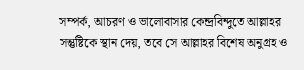সম্পর্ক, আচরণ ও ভালোবাসার কেন্দ্রবিন্দুতে আল্লাহর সন্তুষ্টিকে স্থান দেয়, তবে সে আল্লাহর বিশেষ অনুগ্রহ ও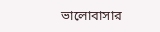ভালোবাসার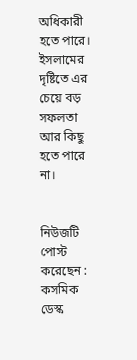অধিকারী হতে পারে। ইসলামের দৃষ্টিতে এর চেয়ে বড় সফলতা আর কিছু হতে পারে না।


নিউজটি পোস্ট করেছেন : কসমিক ডেস্ক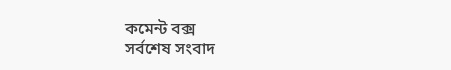কমেন্ট বক্স
সর্বশেষ সংবাদ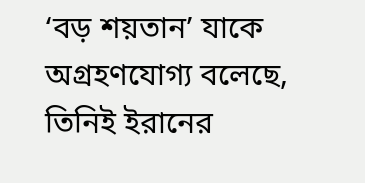‘বড় শয়তান’ যাকে অগ্রহণযোগ্য বলেছে, তিনিই ইরানের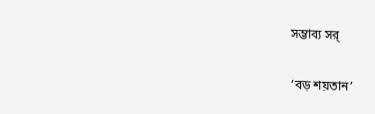সম্ভাব্য সর্

‘বড় শয়তান’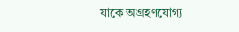যাকে অগ্রহণযোগ্য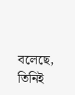বলেছে, তিনিই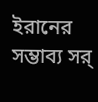ইরানের সম্ভাব্য সর্